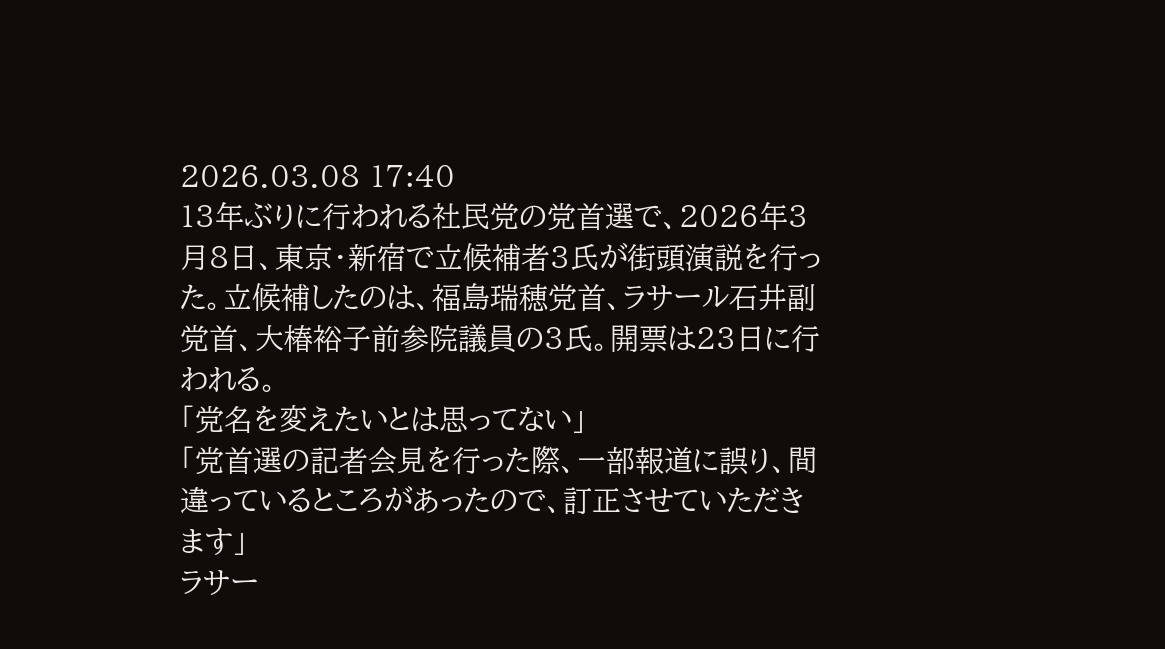2026.03.08 17:40
13年ぶりに行われる社民党の党首選で、2026年3月8日、東京・新宿で立候補者3氏が街頭演説を行った。立候補したのは、福島瑞穂党首、ラサール石井副党首、大椿裕子前参院議員の3氏。開票は23日に行われる。
「党名を変えたいとは思ってない」
「党首選の記者会見を行った際、一部報道に誤り、間違っているところがあったので、訂正させていただきます」
ラサー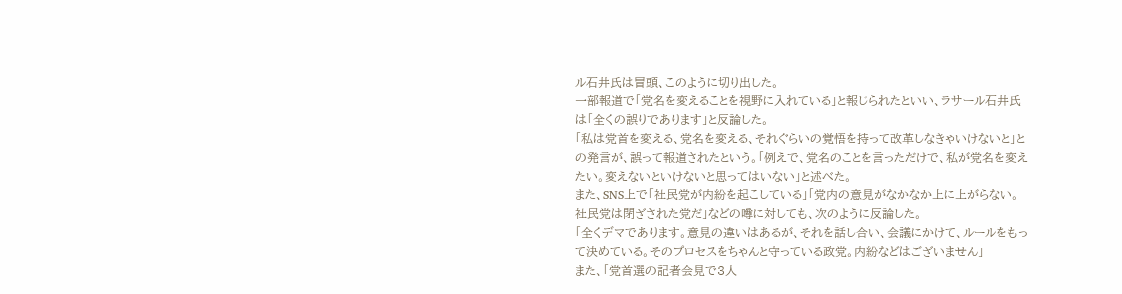ル石井氏は冒頭、このように切り出した。
一部報道で「党名を変えることを視野に入れている」と報じられたといい、ラサール石井氏は「全くの誤りであります」と反論した。
「私は党首を変える、党名を変える、それぐらいの覚悟を持って改革しなきゃいけないと」との発言が、誤って報道されたという。「例えで、党名のことを言っただけで、私が党名を変えたい。変えないといけないと思ってはいない」と述べた。
また、SNS上で「社民党が内紛を起こしている」「党内の意見がなかなか上に上がらない。社民党は閉ざされた党だ」などの噂に対しても、次のように反論した。
「全くデマであります。意見の違いはあるが、それを話し合い、会議にかけて、ルールをもって決めている。そのプロセスをちゃんと守っている政党。内紛などはございません」
また、「党首選の記者会見で3人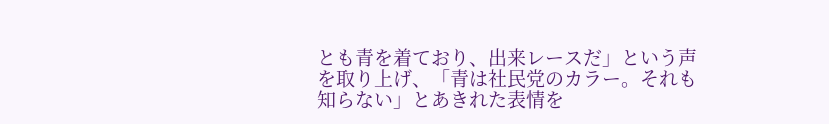とも青を着ており、出来レースだ」という声を取り上げ、「青は社民党のカラー。それも知らない」とあきれた表情を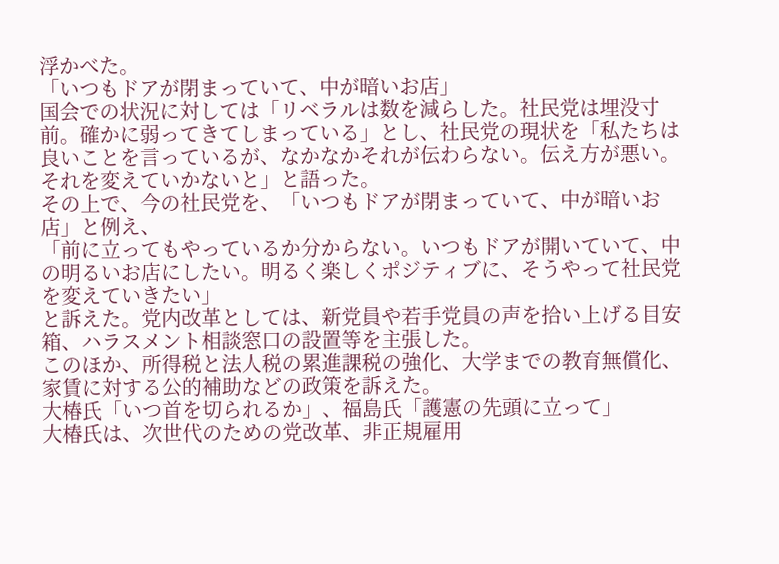浮かべた。
「いつもドアが閉まっていて、中が暗いお店」
国会での状況に対しては「リベラルは数を減らした。社民党は埋没寸前。確かに弱ってきてしまっている」とし、社民党の現状を「私たちは良いことを言っているが、なかなかそれが伝わらない。伝え方が悪い。それを変えていかないと」と語った。
その上で、今の社民党を、「いつもドアが閉まっていて、中が暗いお店」と例え、
「前に立ってもやっているか分からない。いつもドアが開いていて、中の明るいお店にしたい。明るく楽しくポジティブに、そうやって社民党を変えていきたい」
と訴えた。党内改革としては、新党員や若手党員の声を拾い上げる目安箱、ハラスメント相談窓口の設置等を主張した。
このほか、所得税と法人税の累進課税の強化、大学までの教育無償化、家賃に対する公的補助などの政策を訴えた。
大椿氏「いつ首を切られるか」、福島氏「護憲の先頭に立って」
大椿氏は、次世代のための党改革、非正規雇用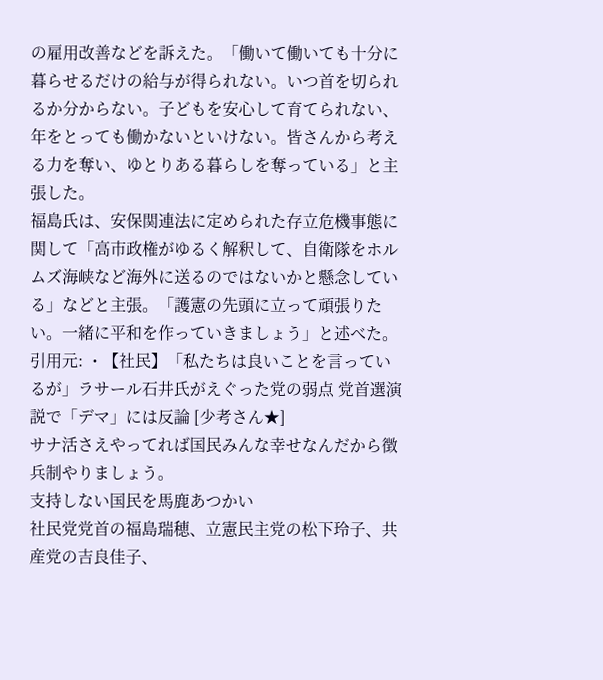の雇用改善などを訴えた。「働いて働いても十分に暮らせるだけの給与が得られない。いつ首を切られるか分からない。子どもを安心して育てられない、年をとっても働かないといけない。皆さんから考える力を奪い、ゆとりある暮らしを奪っている」と主張した。
福島氏は、安保関連法に定められた存立危機事態に関して「高市政権がゆるく解釈して、自衛隊をホルムズ海峡など海外に送るのではないかと懸念している」などと主張。「護憲の先頭に立って頑張りたい。一緒に平和を作っていきましょう」と述べた。
引用元: ・【社民】「私たちは良いことを言っているが」ラサール石井氏がえぐった党の弱点 党首選演説で「デマ」には反論 [少考さん★]
サナ活さえやってれば国民みんな幸せなんだから徴兵制やりましょう。
支持しない国民を馬鹿あつかい
社民党党首の福島瑞穂、立憲民主党の松下玲子、共産党の吉良佳子、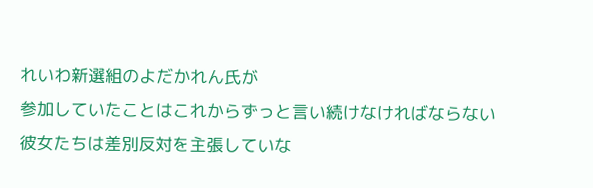れいわ新選組のよだかれん氏が
参加していたことはこれからずっと言い続けなければならない
彼女たちは差別反対を主張していな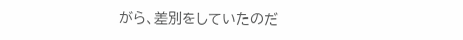がら、差別をしていたのだ